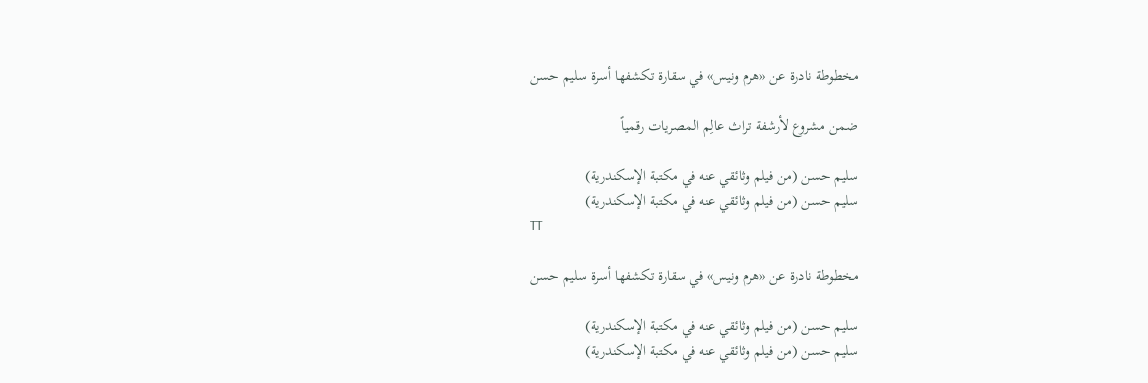مخطوطة نادرة عن «هرم ونيس» في سقارة تكشفها أسرة سليم حسن

ضمن مشروع لأرشفة تراث عالِم المصريات رقمياً

سليم حسن (من فيلم وثائقي عنه في مكتبة الإسكندرية)
سليم حسن (من فيلم وثائقي عنه في مكتبة الإسكندرية)
TT

مخطوطة نادرة عن «هرم ونيس» في سقارة تكشفها أسرة سليم حسن

سليم حسن (من فيلم وثائقي عنه في مكتبة الإسكندرية)
سليم حسن (من فيلم وثائقي عنه في مكتبة الإسكندرية)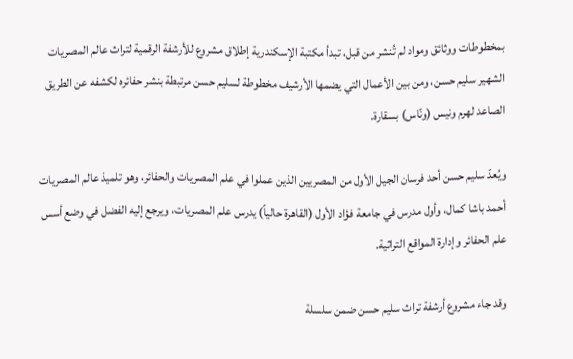بمخطوطات ووثائق ومواد لم تُنشر من قبل، تبدأ مكتبة الإسكندرية إطلاق مشروع للأرشفة الرقمية لتراث عالم المصريات الشهير سليم حسن، ومن بين الأعمال التي يضمها الأرشيف مخطوطة لسليم حسن مرتبطة بنشر حفائره لكشفه عن الطريق الصاعد لهرم ونيس (ونّاس) بسقارة.

ويُعدّ سليم حسن أحد فرسان الجيل الأول من المصريين الذين عملوا في علم المصريات والحفائر، وهو تلميذ عالم المصريات أحمد باشا كمال، وأول مدرس في جامعة فؤاد الأول (القاهرة حالياً) يدرس علم المصريات، ويرجع إليه الفضل في وضع أسس علم الحفائر وإدارة المواقع التراثية.

وقد جاء مشروع أرشفة تراث سليم حسن ضمن سلسلة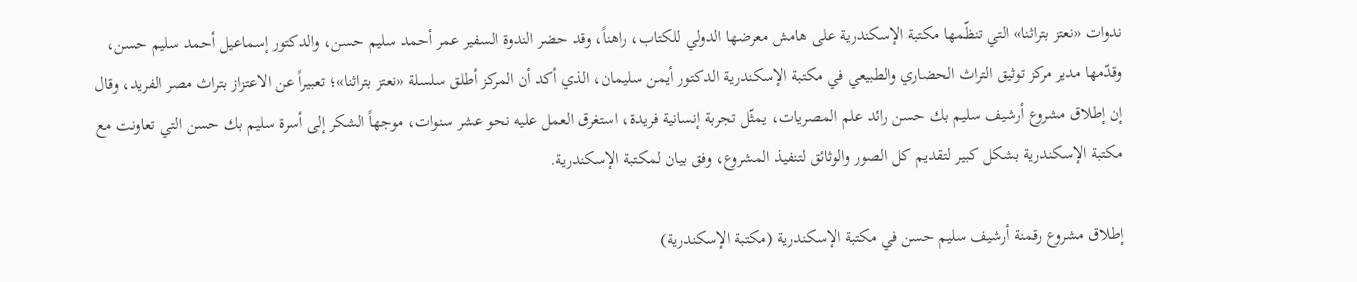ندوات «نعتز بتراثنا» التي تنظّمها مكتبة الإسكندرية على هامش معرضها الدولي للكتاب، راهناً، وقد حضر الندوة السفير عمر أحمد سليم حسن، والدكتور إسماعيل أحمد سليم حسن، وقدّمها مدير مركز توثيق التراث الحضاري والطبيعي في مكتبة الإسكندرية الدكتور أيمن سليمان، الذي أكد أن المركز أطلق سلسلة «نعتز بتراثنا»؛ تعبيراً عن الاعتزاز بتراث مصر الفريد، وقال إن إطلاق مشروع أرشيف سليم بك حسن رائد علم المصريات، يمثّل تجربة إنسانية فريدة، استغرق العمل عليه نحو عشر سنوات، موجهاً الشكر إلى أسرة سليم بك حسن التي تعاونت مع مكتبة الإسكندرية بشكل كبير لتقديم كل الصور والوثائق لتنفيذ المشروع، وفق بيان لمكتبة الإسكندرية.

إطلاق مشروع رقمنة أرشيف سليم حسن في مكتبة الإسكندرية (مكتبة الإسكندرية)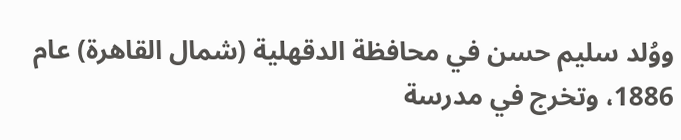ووُلد سليم حسن في محافظة الدقهلية (شمال القاهرة) عام 1886، وتخرج في مدرسة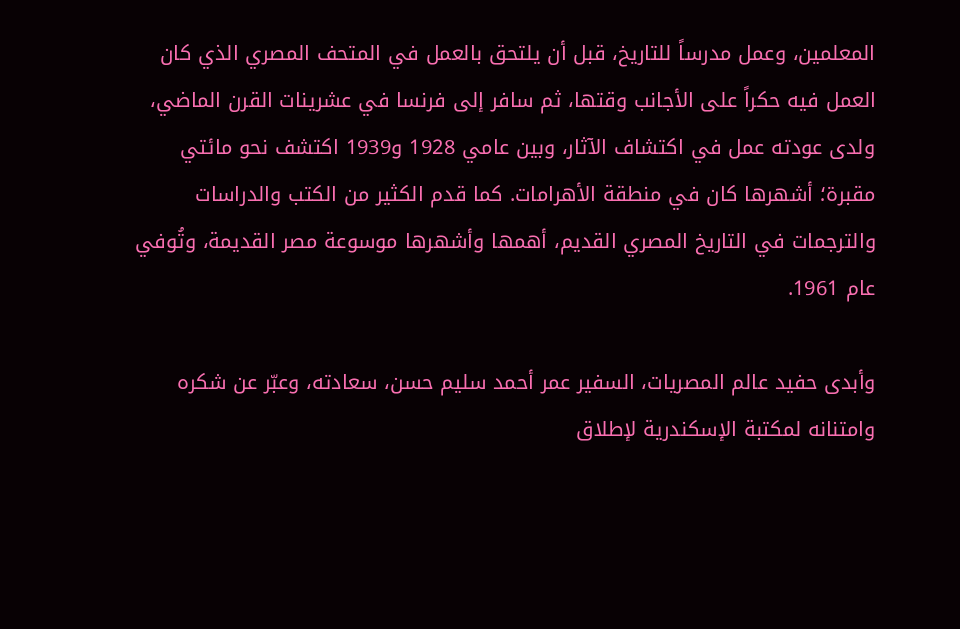المعلمين، وعمل مدرساً للتاريخ، قبل أن يلتحق بالعمل في المتحف المصري الذي كان العمل فيه حكراً على الأجانب وقتها، ثم سافر إلى فرنسا في عشرينات القرن الماضي، ولدى عودته عمل في اكتشاف الآثار، وبين عامي 1928 و1939 اكتشف نحو مائتي مقبرة؛ أشهرها كان في منطقة الأهرامات. كما قدم الكثير من الكتب والدراسات والترجمات في التاريخ المصري القديم، أهمها وأشهرها موسوعة مصر القديمة، وتُوفي عام 1961.

وأبدى حفيد عالم المصريات، السفير عمر أحمد سليم حسن، سعادته، وعبّر عن شكره وامتنانه لمكتبة الإسكندرية لإطلاق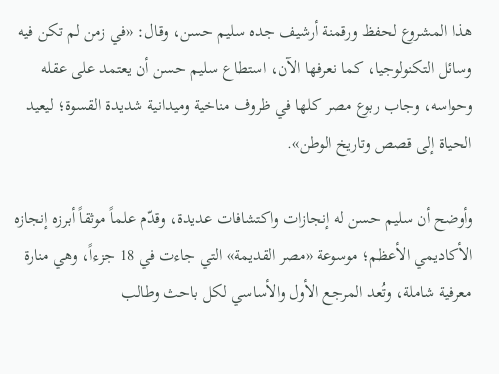هذا المشروع لحفظ ورقمنة أرشيف جده سليم حسن، وقال: «في زمن لم تكن فيه وسائل التكنولوجيا، كما نعرفها الآن، استطاع سليم حسن أن يعتمد على عقله وحواسه، وجاب ربوع مصر كلها في ظروف مناخية وميدانية شديدة القسوة؛ ليعيد الحياة إلى قصص وتاريخ الوطن».

وأوضح أن سليم حسن له إنجازات واكتشافات عديدة، وقدّم علماً موثقاً أبرزه إنجازه الأكاديمي الأعظم؛ موسوعة «مصر القديمة» التي جاءت في 18 جزءاً، وهي منارة معرفية شاملة، وتُعد المرجع الأول والأساسي لكل باحث وطالب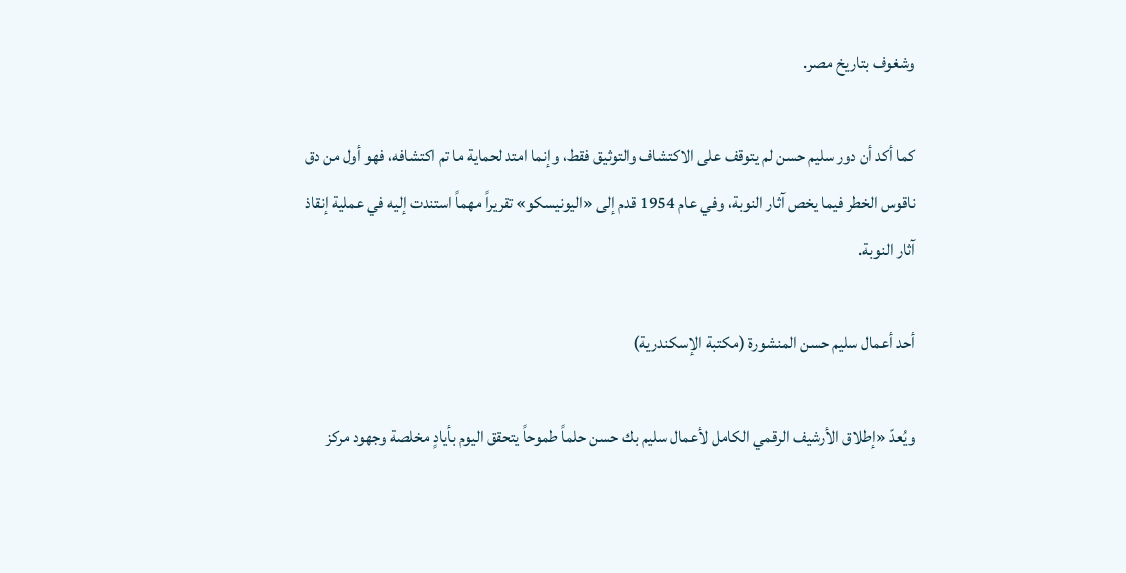وشغوف بتاريخ مصر.

كما أكد أن دور سليم حسن لم يتوقف على الاكتشاف والتوثيق فقط، وإنما امتد لحماية ما تم اكتشافه، فهو أول من دق ناقوس الخطر فيما يخص آثار النوبة، وفي عام 1954 قدم إلى «اليونيسكو» تقريراً مهماً استندت إليه في عملية إنقاذ آثار النوبة.

أحد أعمال سليم حسن المنشورة (مكتبة الإسكندرية)

ويُعدّ «إطلاق الأرشيف الرقمي الكامل لأعمال سليم بك حسن حلماً طموحاً يتحقق اليوم بأيادٍ مخلصة وجهود مركز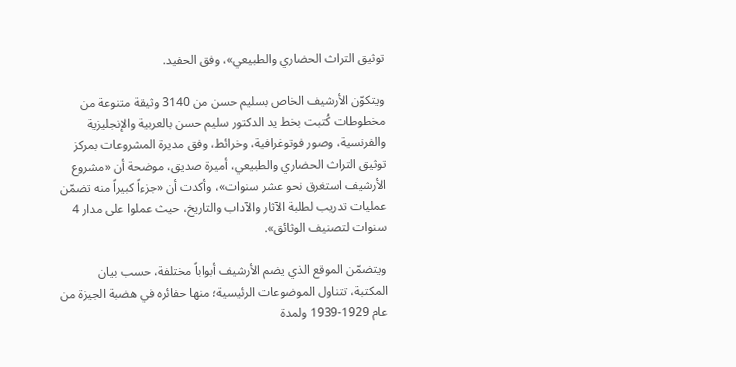توثيق التراث الحضاري والطبيعي»، وفق الحفيد.

ويتكوّن الأرشيف الخاص بسليم حسن من 3140 وثيقة متنوعة من مخطوطات كُتبت بخط يد الدكتور سليم حسن بالعربية والإنجليزية والفرنسية، وصور فوتوغرافية، وخرائط، وفق مديرة المشروعات بمركز توثيق التراث الحضاري والطبيعي، أميرة صديق، موضحة أن «مشروع الأرشيف استغرق نحو عشر سنوات»، وأكدت أن «جزءاً كبيراً منه تضمّن عمليات تدريب لطلبة الآثار والآداب والتاريخ، حيث عملوا على مدار 4 سنوات لتصنيف الوثائق».

ويتضمّن الموقع الذي يضم الأرشيف أبواباً مختلفة، حسب بيان المكتبة، تتناول الموضوعات الرئيسية؛ منها حفائره في هضبة الجيزة من عام 1929-1939 ولمدة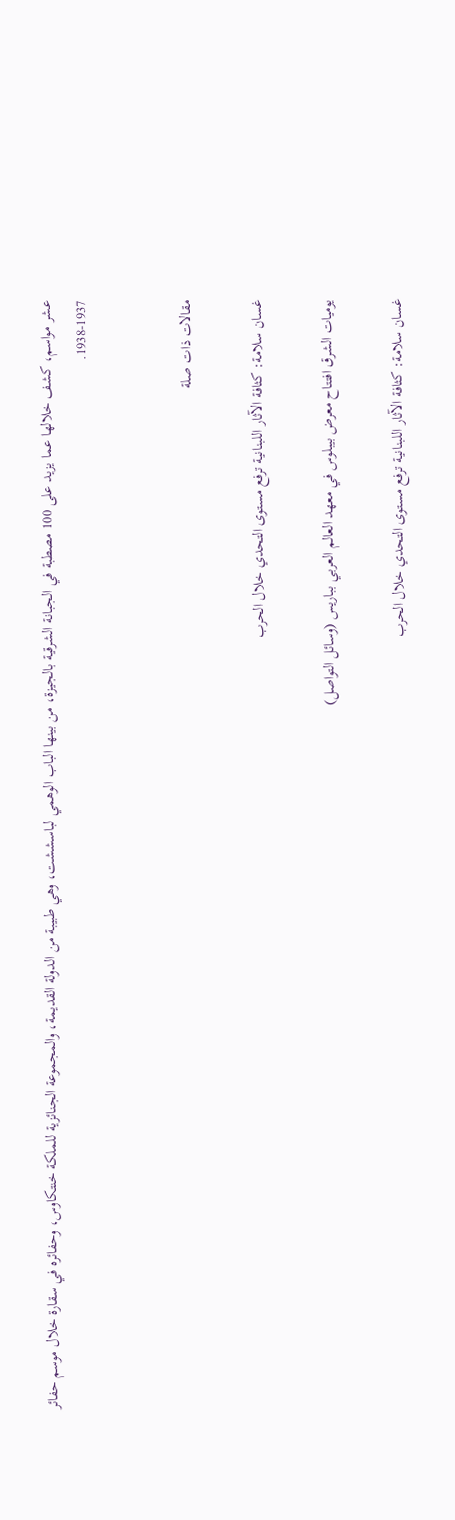عشر مواسم، كشف خلالها عما يزيد على 100 مصطبة في الجبانة الشرقية بالجيزة، من بينها الباب الوهمي لباسششت، وهي طبيبة من الدولة القديمة، والمجموعة الجنائزية للملكة خنتكاوس، وحفائره في سقارة خلال موسم حفائر 1937-1938.


مقالات ذات صلة

غسان سلامة: كثافة الآثار اللبنانية ترفع مستوى التحدي خلال الحرب

يوميات الشرق افتتاح معرض بيبلوس في معهد العالم العربي بباريس (وسائل التواصل)

غسان سلامة: كثافة الآثار اللبنانية ترفع مستوى التحدي خلال الحرب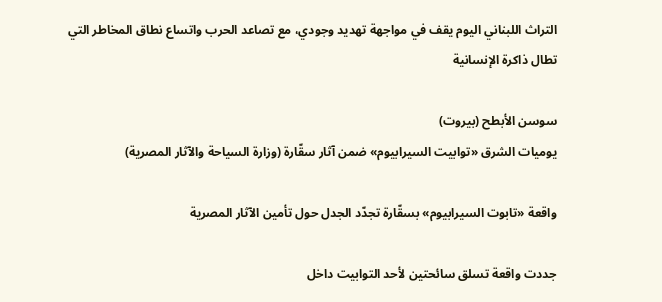التراث اللبناني اليوم يقف في مواجهة تهديد وجودي، مع تصاعد الحرب واتساع نطاق المخاطر التي تطال ذاكرة الإنسانية

سوسن الأبطح (بيروت)
يوميات الشرق «توابيت السيرابيوم» ضمن آثار سقّارة (وزارة السياحة والآثار المصرية)

واقعة «تابوت السيرابيوم» بسقّارة تجدّد الجدل حول تأمين الآثار المصرية

جددت واقعة تسلق سائحتين لأحد التوابيت داخل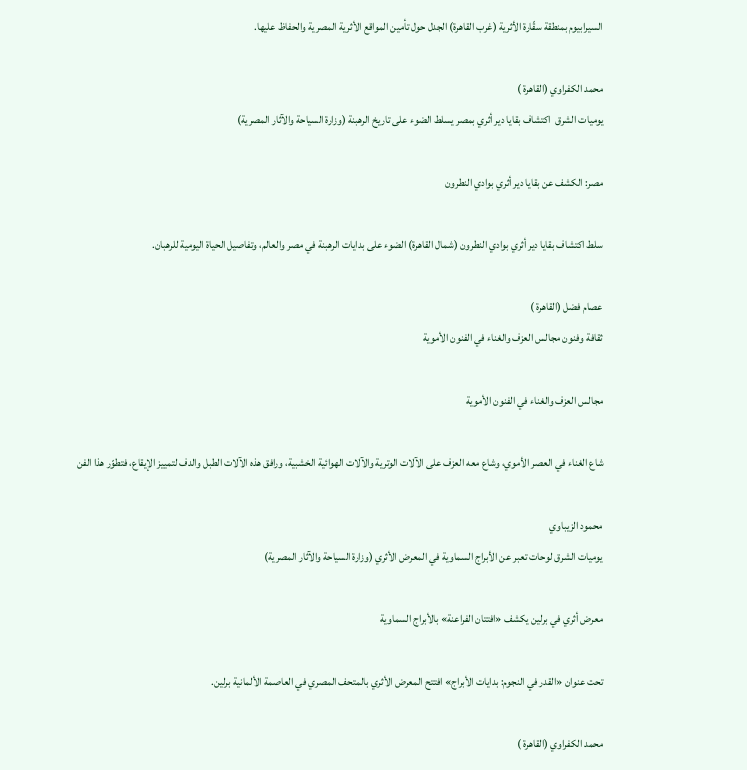السيرابيوم بمنطقة سقّارة الأثرية (غرب القاهرة) الجدل حول تأمين المواقع الأثرية المصرية والحفاظ عليها.

محمد الكفراوي (القاهرة )
يوميات الشرق  اكتشاف بقايا دير أثري بمصر يسلط الضوء على تاريخ الرهبنة (وزارة السياحة والآثار المصرية)

مصر: الكشف عن بقايا دير أثري بوادي النطرون

سلط اكتشاف بقايا دير أثري بوادي النطرون (شمال القاهرة) الضوء على بدايات الرهبنة في مصر والعالم، وتفاصيل الحياة اليومية للرهبان.

عصام فضل (القاهرة )
ثقافة وفنون مجالس العزف والغناء في الفنون الأموية

مجالس العزف والغناء في الفنون الأموية

شاع الغناء في العصر الأموي، وشاع معه العزف على الآلات الوترية والآلات الهوائية الخشبية، ورافق هذه الآلات الطبل والدف لتمييز الإيقاع، فتطوّر هذا الفن

محمود الزيباوي
يوميات الشرق لوحات تعبر عن الأبراج السماوية في المعرض الأثري (وزارة السياحة والآثار المصرية)

معرض أثري في برلين يكشف «افتتان الفراعنة» بالأبراج السماوية

تحت عنوان «القدر في النجوم: بدايات الأبراج» افتتح المعرض الأثري بالمتحف المصري في العاصمة الألمانية برلين.

محمد الكفراوي (القاهرة )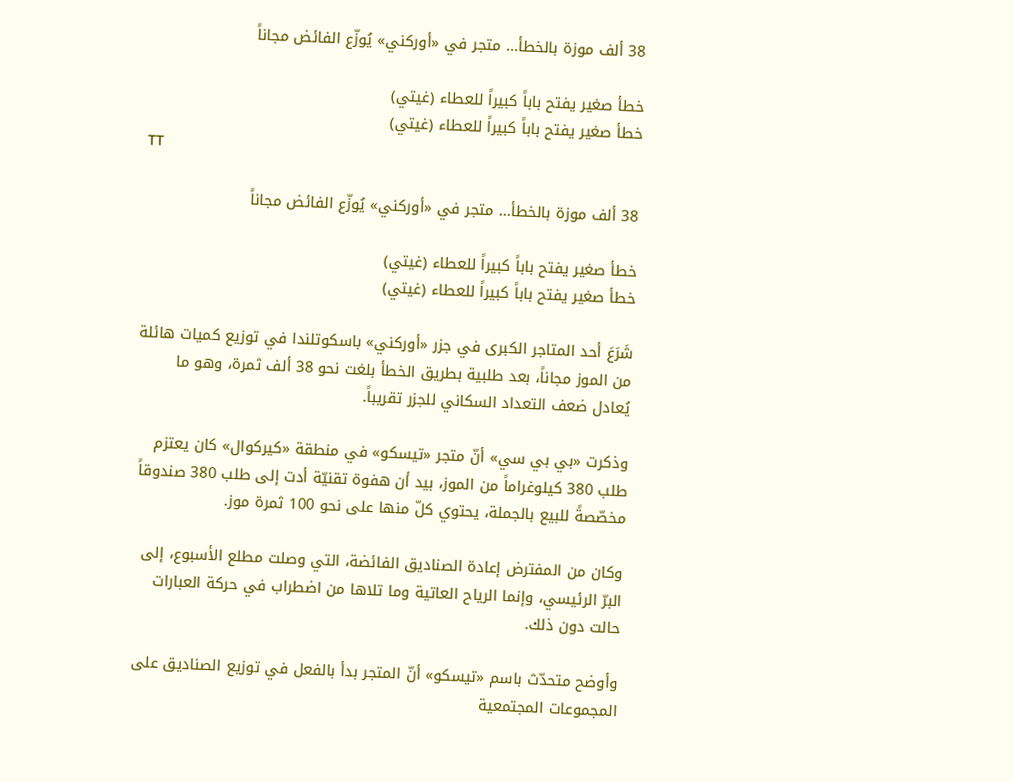38 ألف موزة بالخطأ... متجر في «أوركني» يُوزّع الفائض مجاناً

خطأ صغير يفتح باباً كبيراً للعطاء (غيتي)
خطأ صغير يفتح باباً كبيراً للعطاء (غيتي)
TT

38 ألف موزة بالخطأ... متجر في «أوركني» يُوزّع الفائض مجاناً

خطأ صغير يفتح باباً كبيراً للعطاء (غيتي)
خطأ صغير يفتح باباً كبيراً للعطاء (غيتي)

شَرَعَ أحد المتاجر الكبرى في جزر «أوركني» باسكوتلندا في توزيع كميات هائلة من الموز مجاناً، بعد طلبية بطريق الخطأ بلغت نحو 38 ألف ثمرة، وهو ما يُعادل ضعف التعداد السكاني للجزر تقريباً.

وذكرت «بي بي سي» أنّ متجر «تيسكو» في منطقة «كيركوال» كان يعتزم طلب 380 كيلوغراماً من الموز، بيد أن هفوة تقنيّة أدت إلى طلب 380 صندوقاً مخصّصةً للبيع بالجملة، يحتوي كلّ منها على نحو 100 ثمرة موز.

وكان من المفترض إعادة الصناديق الفائضة، التي وصلت مطلع الأسبوع، إلى البرّ الرئيسي، وإنما الرياح العاتية وما تلاها من اضطراب في حركة العبارات حالت دون ذلك.

وأوضح متحدّث باسم «تيسكو» أنّ المتجر بدأ بالفعل في توزيع الصناديق على المجموعات المجتمعية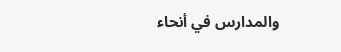والمدارس في أنحاء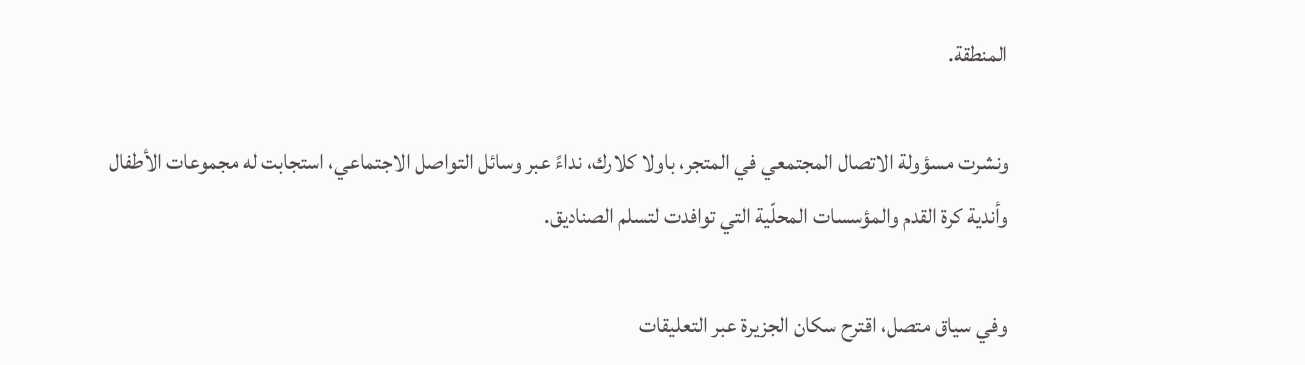المنطقة.

ونشرت مسؤولة الاتصال المجتمعي في المتجر، باولا كلارك، نداءً عبر وسائل التواصل الاجتماعي، استجابت له مجموعات الأطفال وأندية كرة القدم والمؤسسات المحلّية التي توافدت لتسلم الصناديق.

وفي سياق متصل، اقترح سكان الجزيرة عبر التعليقات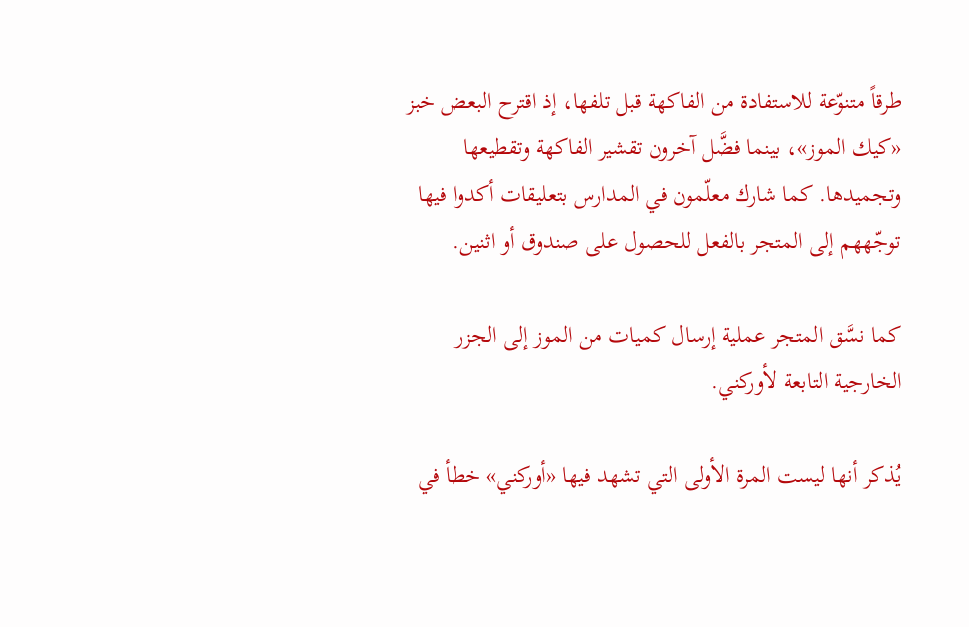طرقاً متنوّعة للاستفادة من الفاكهة قبل تلفها، إذ اقترح البعض خبز «كيك الموز»، بينما فضَّل آخرون تقشير الفاكهة وتقطيعها وتجميدها. كما شارك معلّمون في المدارس بتعليقات أكدوا فيها توجّههم إلى المتجر بالفعل للحصول على صندوق أو اثنين.

كما نسَّق المتجر عملية إرسال كميات من الموز إلى الجزر الخارجية التابعة لأوركني.

يُذكر أنها ليست المرة الأولى التي تشهد فيها «أوركني» خطأ في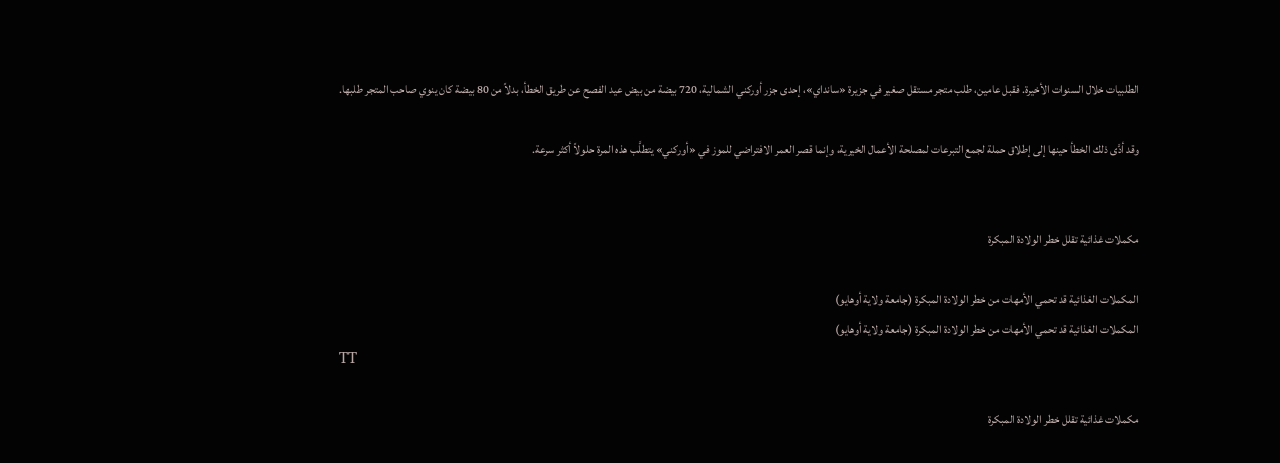الطلبيات خلال السنوات الأخيرة. فقبل عامين، طلب متجر مستقل صغير في جزيرة «سانداي»، إحدى جزر أوركني الشمالية، 720 بيضة من بيض عيد الفصح عن طريق الخطأ، بدلاً من 80 بيضة كان ينوي صاحب المتجر طلبها.

وقد أدَّى ذلك الخطأ حينها إلى إطلاق حملة لجمع التبرعات لمصلحة الأعمال الخيرية، وإنما قصر العمر الافتراضي للموز في «أوركني» يتطلَّب هذه المرة حلولاً أكثر سرعة.


مكملات غذائية تقلل خطر الولادة المبكرة

المكملات الغذائية قد تحمي الأمهات من خطر الولادة المبكرة (جامعة ولاية أوهايو)
المكملات الغذائية قد تحمي الأمهات من خطر الولادة المبكرة (جامعة ولاية أوهايو)
TT

مكملات غذائية تقلل خطر الولادة المبكرة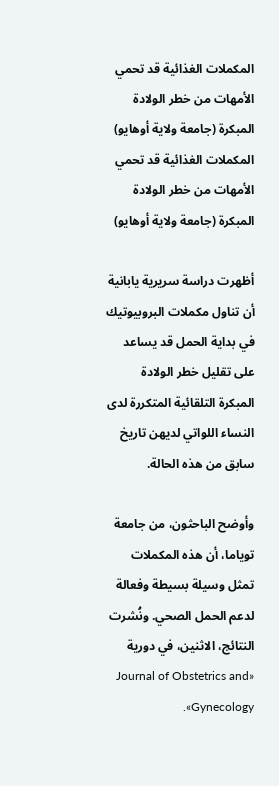المكملات الغذائية قد تحمي الأمهات من خطر الولادة المبكرة (جامعة ولاية أوهايو)
المكملات الغذائية قد تحمي الأمهات من خطر الولادة المبكرة (جامعة ولاية أوهايو)

أظهرت دراسة سريرية يابانية أن تناول مكملات البروبيوتيك في بداية الحمل قد يساعد على تقليل خطر الولادة المبكرة التلقائية المتكررة لدى النساء اللواتي لديهن تاريخ سابق من هذه الحالة.

وأوضح الباحثون، من جامعة توياما، أن هذه المكملات تمثل وسيلة بسيطة وفعالة لدعم الحمل الصحي. ونُشرت النتائج، الاثنين، في دورية «Journal of Obstetrics and Gynecology».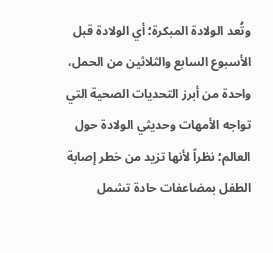وتُعد الولادة المبكرة؛ أي الولادة قبل الأسبوع السابع والثلاثين من الحمل، واحدة من أبرز التحديات الصحية التي تواجه الأمهات وحديثي الولادة حول العالم؛ نظراً لأنها تزيد من خطر إصابة الطفل بمضاعفات حادة تشمل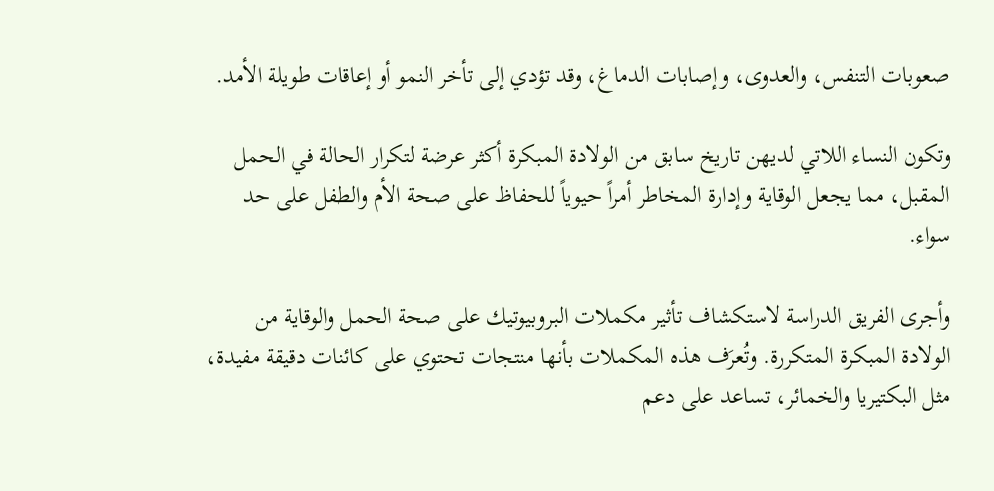صعوبات التنفس، والعدوى، وإصابات الدماغ، وقد تؤدي إلى تأخر النمو أو إعاقات طويلة الأمد.

وتكون النساء اللاتي لديهن تاريخ سابق من الولادة المبكرة أكثر عرضة لتكرار الحالة في الحمل المقبل، مما يجعل الوقاية وإدارة المخاطر أمراً حيوياً للحفاظ على صحة الأم والطفل على حد سواء.

وأجرى الفريق الدراسة لاستكشاف تأثير مكملات البروبيوتيك على صحة الحمل والوقاية من الولادة المبكرة المتكررة. وتُعرَف هذه المكملات بأنها منتجات تحتوي على كائنات دقيقة مفيدة، مثل البكتيريا والخمائر، تساعد على دعم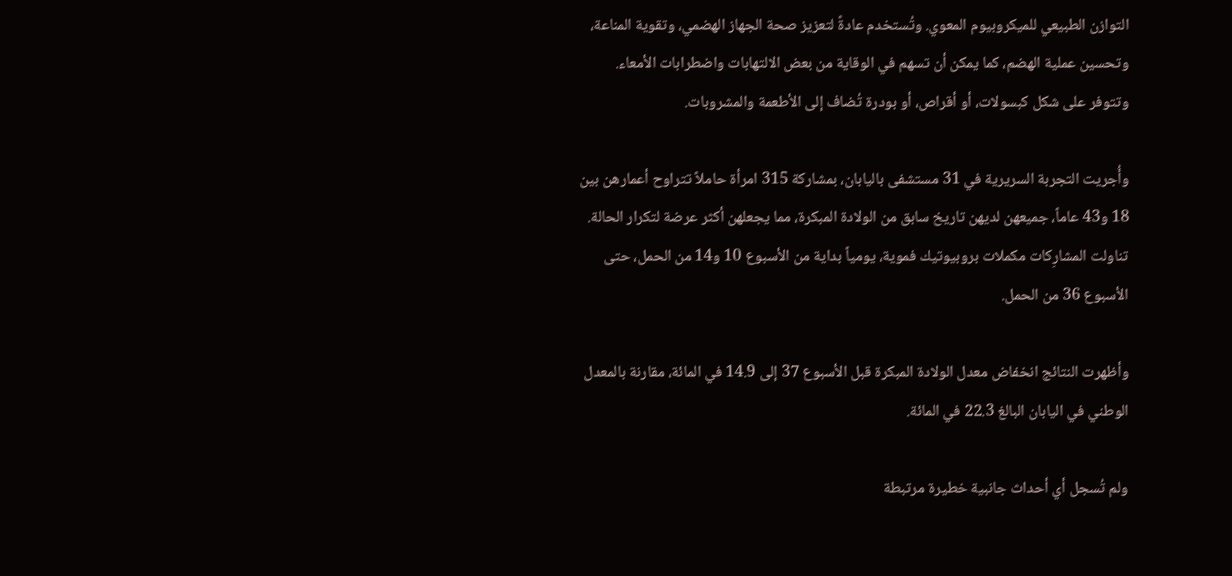التوازن الطبيعي للميكروبيوم المعوي. وتُستخدم عادةً لتعزيز صحة الجهاز الهضمي، وتقوية المناعة، وتحسين عملية الهضم، كما يمكن أن تسهم في الوقاية من بعض الالتهابات واضطرابات الأمعاء. وتتوفر على شكل كبسولات، أو أقراص، أو بودرة تُضاف إلى الأطعمة والمشروبات.

وأُجريت التجربة السريرية في 31 مستشفى باليابان، بمشاركة 315 امرأة حاملاً تتراوح أعمارهن بين 18 و43 عاماً، جميعهن لديهن تاريخ سابق من الولادة المبكرة، مما يجعلهن أكثر عرضة لتكرار الحالة. تناولت المشارِكات مكملات بروبيوتيك فموية، يومياً بداية من الأسبوع 10 و14 من الحمل، حتى الأسبوع 36 من الحمل.

وأظهرت النتائج انخفاض معدل الولادة المبكرة قبل الأسبوع 37 إلى 14.9 في المائة، مقارنة بالمعدل الوطني في اليابان البالغ 22.3 في المائة.

ولم تُسجل أي أحداث جانبية خطيرة مرتبطة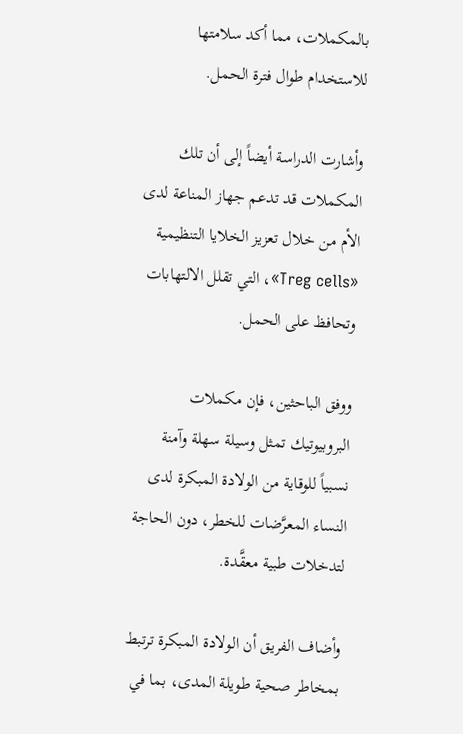بالمكملات، مما أكد سلامتها للاستخدام طوال فترة الحمل.

وأشارت الدراسة أيضاً إلى أن تلك المكملات قد تدعم جهاز المناعة لدى الأم من خلال تعزيز الخلايا التنظيمية «Treg cells»، التي تقلل الالتهابات وتحافظ على الحمل.

ووفق الباحثين، فإن مكملات البروبيوتيك تمثل وسيلة سهلة وآمنة نسبياً للوقاية من الولادة المبكرة لدى النساء المعرَّضات للخطر، دون الحاجة لتدخلات طبية معقَّدة.

وأضاف الفريق أن الولادة المبكرة ترتبط بمخاطر صحية طويلة المدى، بما في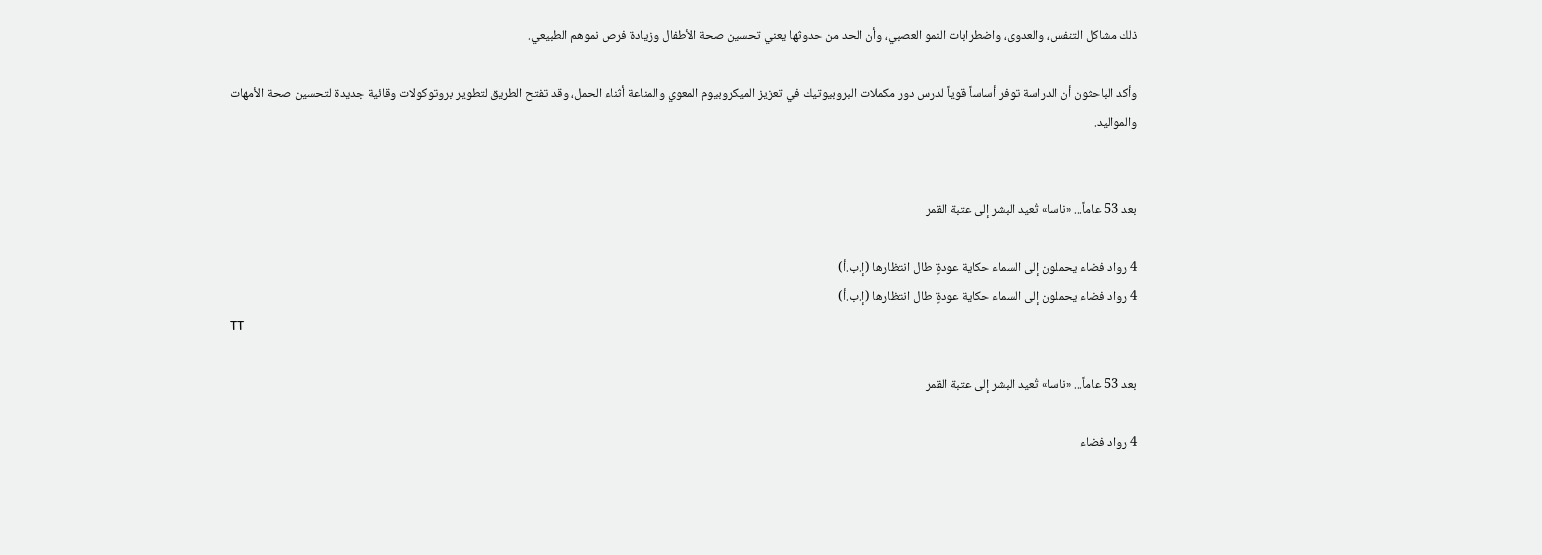ذلك مشاكل التنفس، والعدوى، واضطرابات النمو العصبي، وأن الحد من حدوثها يعني تحسين صحة الأطفال وزيادة فرص نموهم الطبيعي.

وأكد الباحثون أن الدراسة توفر أساساً قوياً لدرس دور مكملات البروبيوتيك في تعزيز الميكروبيوم المعوي والمناعة أثناء الحمل، وقد تفتح الطريق لتطوير بروتوكولات وقائية جديدة لتحسين صحة الأمهات والمواليد.


بعد 53 عاماً... «ناسا» تُعيد البشر إلى عتبة القمر

4 رواد فضاء يحملون إلى السماء حكاية عودةٍ طال انتظارها (إ.ب.أ)
4 رواد فضاء يحملون إلى السماء حكاية عودةٍ طال انتظارها (إ.ب.أ)
TT

بعد 53 عاماً... «ناسا» تُعيد البشر إلى عتبة القمر

4 رواد فضاء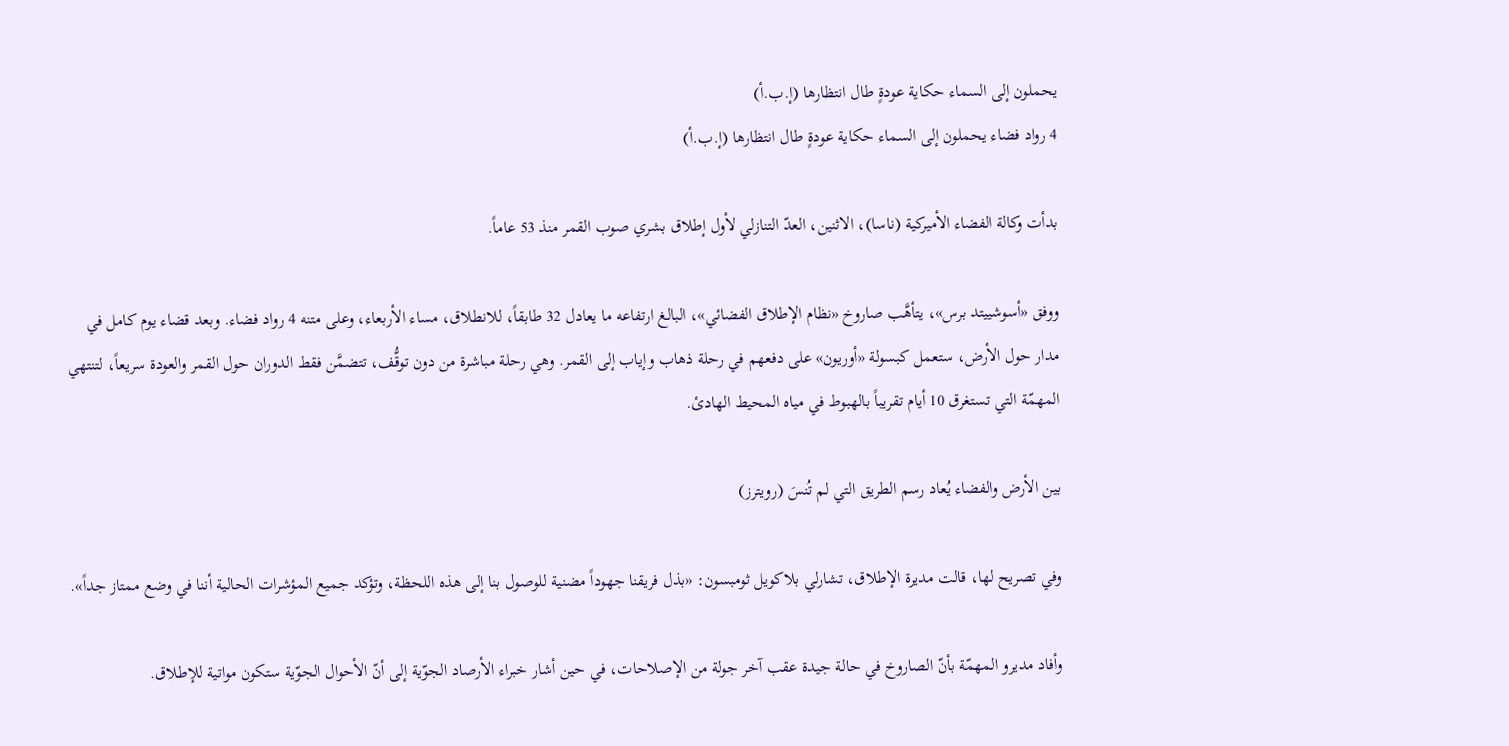يحملون إلى السماء حكاية عودةٍ طال انتظارها (إ.ب.أ)
4 رواد فضاء يحملون إلى السماء حكاية عودةٍ طال انتظارها (إ.ب.أ)

بدأت وكالة الفضاء الأميركية (ناسا)، الاثنين، العدّ التنازلي لأول إطلاق بشري صوب القمر منذ 53 عاماً.

ووفق «أسوشييتد برس»، يتأهَّب صاروخ «نظام الإطلاق الفضائي»، البالغ ارتفاعه ما يعادل 32 طابقاً، للانطلاق، مساء الأربعاء، وعلى متنه 4 رواد فضاء. وبعد قضاء يوم كامل في مدار حول الأرض، ستعمل كبسولة «أوريون» على دفعهم في رحلة ذهاب وإياب إلى القمر. وهي رحلة مباشرة من دون توقُّف، تتضمَّن فقط الدوران حول القمر والعودة سريعاً، لتنتهي المهمّة التي تستغرق 10 أيام تقريباً بالهبوط في مياه المحيط الهادئ.

بين الأرض والفضاء يُعاد رسم الطريق التي لم تُنسَ (رويترز)

وفي تصريح لها، قالت مديرة الإطلاق، تشارلي بلاكويل ثومبسون: «بذل فريقنا جهوداً مضنية للوصول بنا إلى هذه اللحظة، وتؤكد جميع المؤشرات الحالية أننا في وضع ممتاز جداً».

وأفاد مديرو المهمّة بأنّ الصاروخ في حالة جيدة عقب آخر جولة من الإصلاحات، في حين أشار خبراء الأرصاد الجوّية إلى أنّ الأحوال الجوّية ستكون مواتية للإطلاق.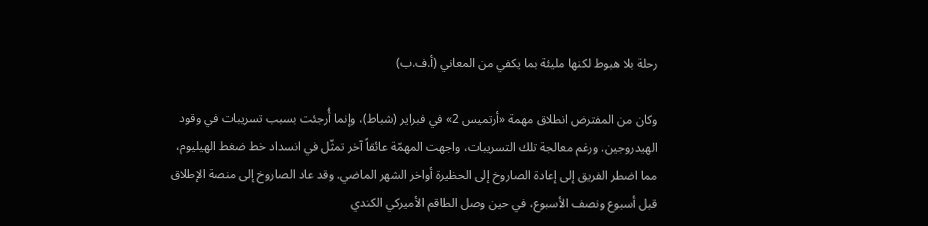رحلة بلا هبوط لكنها مليئة بما يكفي من المعاني (أ.ف.ب)

وكان من المفترض انطلاق مهمة «أرتميس 2» في فبراير (شباط)، وإنما أُرجئت بسبب تسريبات في وقود الهيدروجين. ورغم معالجة تلك التسريبات، واجهت المهمّة عائقاً آخر تمثّل في انسداد خط ضغط الهيليوم، مما اضطر الفريق إلى إعادة الصاروخ إلى الحظيرة أواخر الشهر الماضي. وقد عاد الصاروخ إلى منصة الإطلاق قبل أسبوع ونصف الأسبوع، في حين وصل الطاقم الأميركي الكندي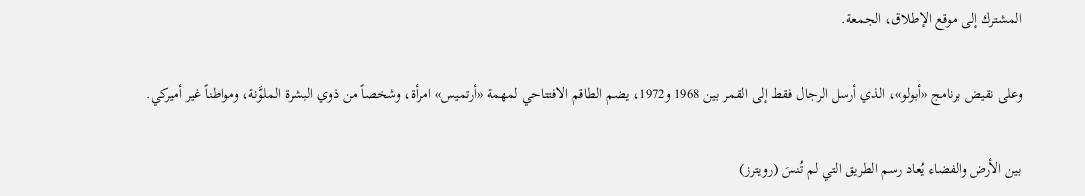المشترك إلى موقع الإطلاق، الجمعة.

وعلى نقيض برنامج «أبولو»، الذي أرسل الرجال فقط إلى القمر بين 1968 و1972، يضم الطاقم الافتتاحي لمهمة «أرتميس» امرأة، وشخصاً من ذوي البشرة الملوَّنة، ومواطناً غير أميركي.

بين الأرض والفضاء يُعاد رسم الطريق التي لم تُنسَ (رويترز)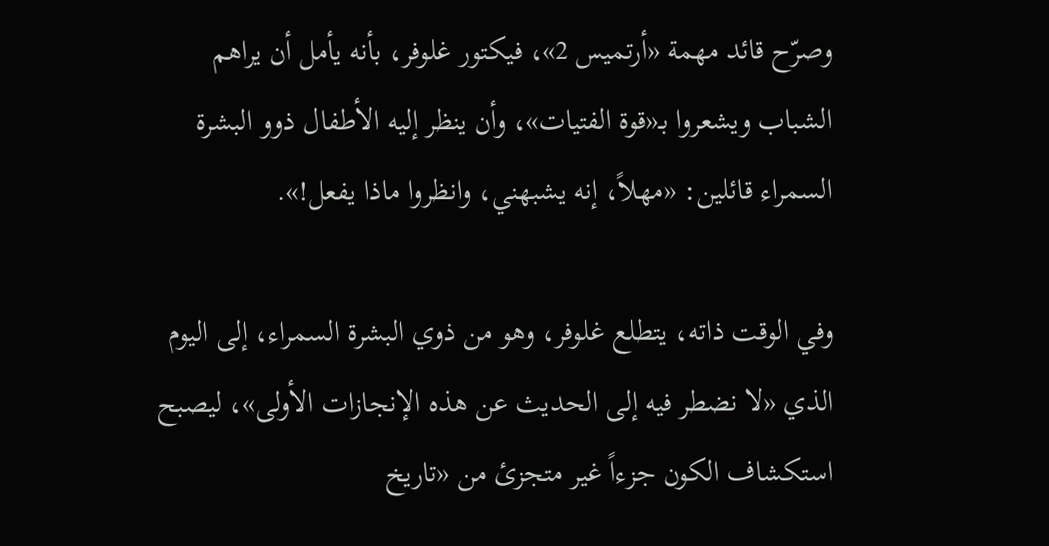وصرّح قائد مهمة «أرتميس 2»، فيكتور غلوفر، بأنه يأمل أن يراهم الشباب ويشعروا بـ«قوة الفتيات»، وأن ينظر إليه الأطفال ذوو البشرة السمراء قائلين: «مهلاً، إنه يشبهني، وانظروا ماذا يفعل!».

وفي الوقت ذاته، يتطلع غلوفر، وهو من ذوي البشرة السمراء، إلى اليوم الذي «لا نضطر فيه إلى الحديث عن هذه الإنجازات الأولى»، ليصبح استكشاف الكون جزءاً غير متجزئ من «تاريخ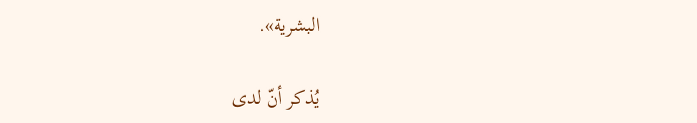البشرية».

يُذكر أنّ لدى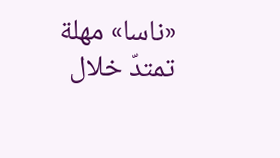«ناسا» مهلة تمتدّ خلال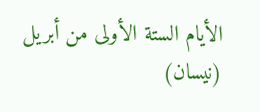الأيام الستة الأولى من أبريل (نيسان)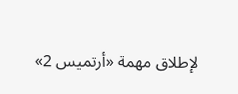لإطلاق مهمة «أرتميس 2»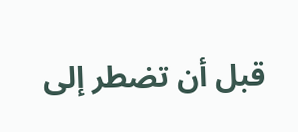قبل أن تضطر إلى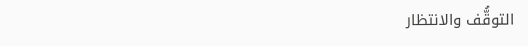التوقُّف والانتظار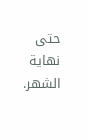حتى نهاية الشهر.